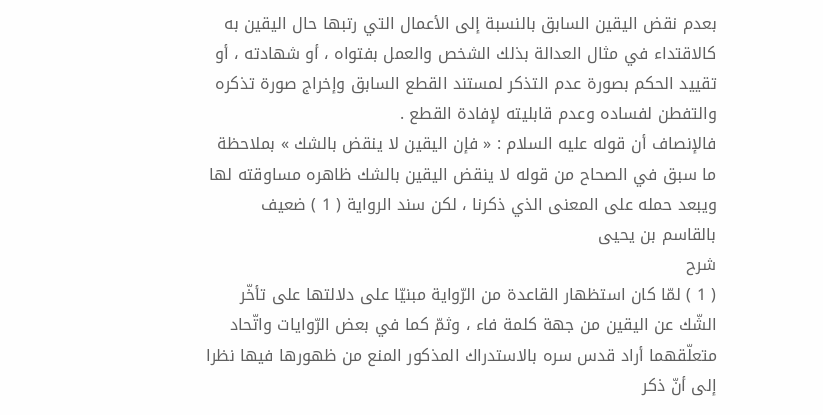بعدم نقض اليقين السابق بالنسبة إلى الأعمال التي رتبها حال اليقين به كالاقتداء في مثال العدالة بذلك الشخص والعمل بفتواه ، أو شهادته ، أو تقييد الحكم بصورة عدم التذكر لمستند القطع السابق وإخراج صورة تذكره والتفطن لفساده وعدم قابليته لإفادة القطع .
فالإنصاف أن قوله عليه السلام : « فإن اليقين لا ينقض بالشك » بملاحظة ما سبق في الصحاح من قوله لا ينقض اليقين بالشك ظاهره مساوقته لها ويبعد حمله على المعنى الذي ذكرنا ، لكن سند الرواية ( 1 ) ضعيف بالقاسم بن يحيى
شرح
( 1 ) لمّا كان استظهار القاعدة من الرّواية مبنيّا على دلالتها على تأخّر الشّك عن اليقين من جهة كلمة فاء ، وثمّ كما في بعض الرّوايات واتّحاد متعلّقهما أراد قدس سره بالاستدراك المذكور المنع من ظهورها فيها نظرا إلى أنّ ذكر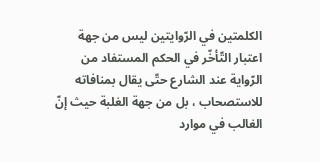الكلمتين في الرّوايتين ليس من جهة اعتبار التّأخّر في الحكم المستفاد من الرّواية عند الشارع حتّى يقال بمنافاته للاستصحاب ، بل من جهة الغلبة حيث إنّ الغالب في موارد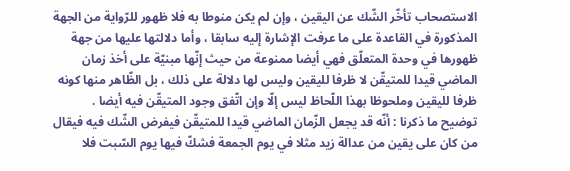الاستصحاب تأخّر الشّك عن اليقين ، وإن لم يكن منوطا به فلا ظهور للرّواية من الجهة المذكورة في القاعدة على ما عرفت الإشارة إليه سابقا ، وأما دلالتها عليها من جهة ظهورها في وحدة المتعلّق فهي أيضا ممنوعة من حيث إنّها مبنيّة على أخذ زمان الماضي قيدا للمتيقّن لا ظرفا لليقين وليس لها دلالة على ذلك ، بل الظّاهر منها كونه ظرفا لليقين وملحوظا بهذا اللّحاظ ليس إلّا وإن اتّفق وجود المتيقّن فيه أيضا .
توضيح ما ذكرنا : أنّه قد يجعل الزّمان الماضي قيدا للمتيقّن فيفرض الشّك فيه فيقال من كان على يقين من عدالة زيد مثلا في يوم الجمعة فشكّ فيها يوم السّبت فلا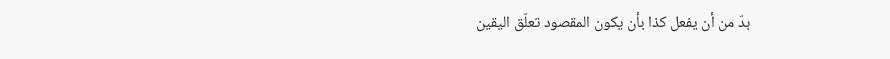بدّ من أن يفعل كذا بأن يكون المقصود تعلّق اليقين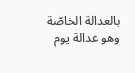بالعدالة الخاصّة وهو عدالة يوم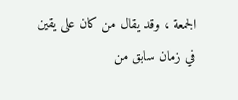الجمعة ، وقد يقال من كان على يقين في زمان سابق من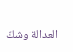العدالة وشكّ